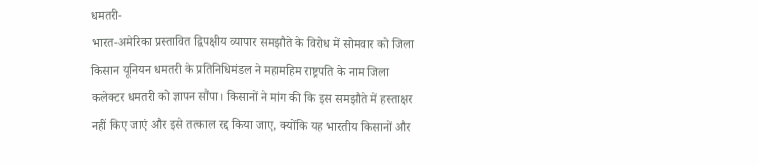धमतरी-
भारत-अमेरिका प्रस्तावित द्विपक्षीय व्यापार समझौते के विरोध में सोमवार को जिला किसान यूनियन धमतरी के प्रतिनिधिमंडल ने महामहिम राष्ट्रपति के नाम जिला कलेक्टर धमतरी को ज्ञापन सौंपा। किसानों ने मांग की कि इस समझौते में हस्ताक्षर नहीं किए जाएं और इसे तत्काल रद्द किया जाए, क्योंकि यह भारतीय किसानों और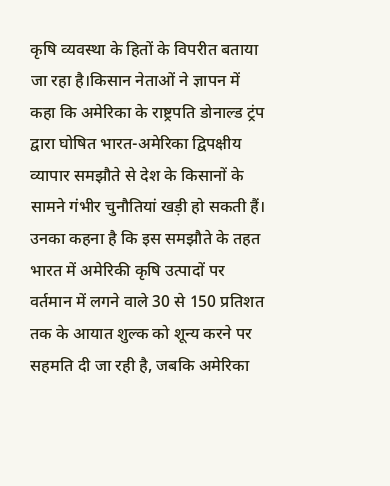कृषि व्यवस्था के हितों के विपरीत बताया जा रहा है।किसान नेताओं ने ज्ञापन में कहा कि अमेरिका के राष्ट्रपति डोनाल्ड ट्रंप द्वारा घोषित भारत-अमेरिका द्विपक्षीय व्यापार समझौते से देश के किसानों के सामने गंभीर चुनौतियां खड़ी हो सकती हैं। उनका कहना है कि इस समझौते के तहत भारत में अमेरिकी कृषि उत्पादों पर वर्तमान में लगने वाले 30 से 150 प्रतिशत तक के आयात शुल्क को शून्य करने पर सहमति दी जा रही है, जबकि अमेरिका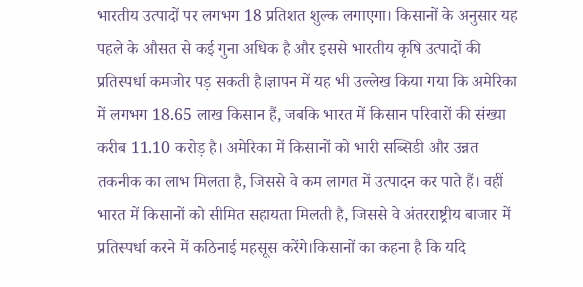भारतीय उत्पादों पर लगभग 18 प्रतिशत शुल्क लगाएगा। किसानों के अनुसार यह पहले के औसत से कई गुना अधिक है और इससे भारतीय कृषि उत्पादों की प्रतिस्पर्धा कमजोर पड़ सकती है।ज्ञापन में यह भी उल्लेख किया गया कि अमेरिका में लगभग 18.65 लाख किसान हैं, जबकि भारत में किसान परिवारों की संख्या करीब 11.10 करोड़ है। अमेरिका में किसानों को भारी सब्सिडी और उन्नत तकनीक का लाभ मिलता है, जिससे वे कम लागत में उत्पादन कर पाते हैं। वहीं भारत में किसानों को सीमित सहायता मिलती है, जिससे वे अंतरराष्ट्रीय बाजार में प्रतिस्पर्धा करने में कठिनाई महसूस करेंगे।किसानों का कहना है कि यदि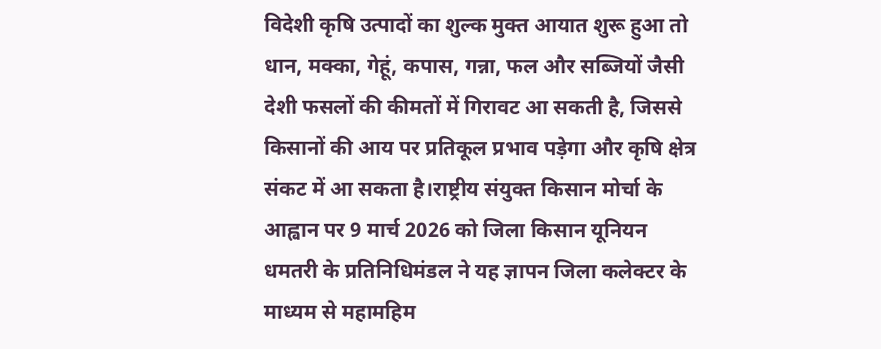विदेशी कृषि उत्पादों का शुल्क मुक्त आयात शुरू हुआ तो धान, मक्का, गेहूं, कपास, गन्ना, फल और सब्जियों जैसी देशी फसलों की कीमतों में गिरावट आ सकती है, जिससे किसानों की आय पर प्रतिकूल प्रभाव पड़ेगा और कृषि क्षेत्र संकट में आ सकता है।राष्ट्रीय संयुक्त किसान मोर्चा के आह्वान पर 9 मार्च 2026 को जिला किसान यूनियन धमतरी के प्रतिनिधिमंडल ने यह ज्ञापन जिला कलेक्टर के माध्यम से महामहिम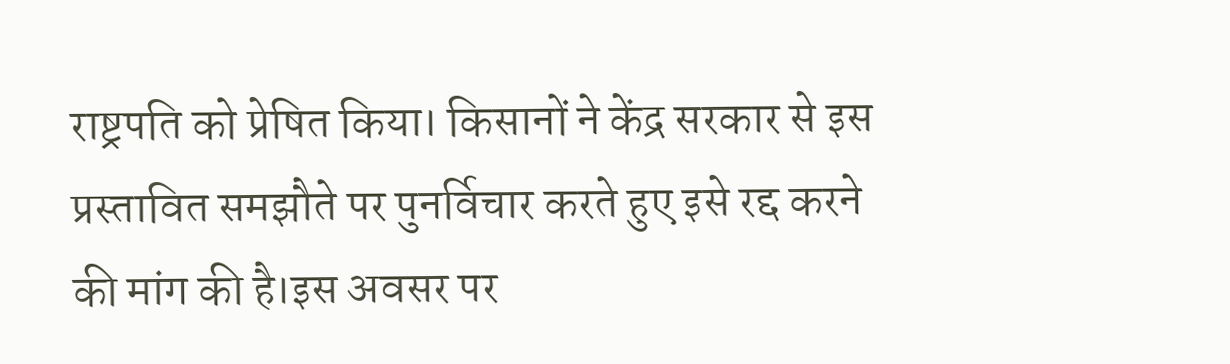राष्ट्रपति को प्रेषित किया। किसानों ने केंद्र सरकार से इस प्रस्तावित समझौते पर पुनर्विचार करते हुए इसे रद्द करने की मांग की है।इस अवसर पर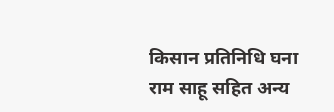किसान प्रतिनिधि घना राम साहू सहित अन्य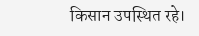किसान उपस्थित रहे।